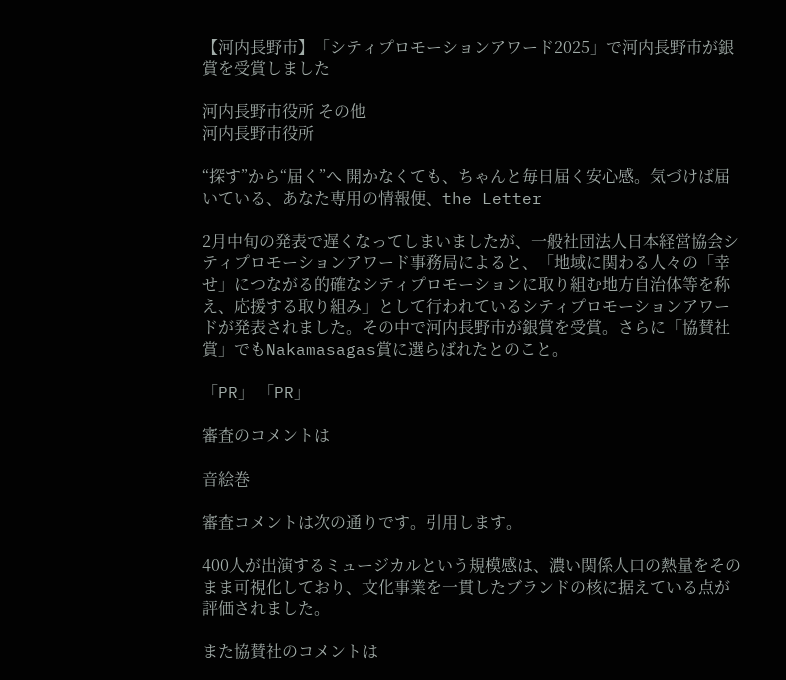【河内長野市】「シティプロモーションアワード2025」で河内長野市が銀賞を受賞しました

河内長野市役所 その他
河内長野市役所

“探す”から“届く”へ 開かなくても、ちゃんと毎日届く安心感。気づけば届いている、あなた専用の情報便、the Letter

2月中旬の発表で遅くなってしまいましたが、一般社団法人日本経営協会シティプロモーションアワード事務局によると、「地域に関わる人々の「幸せ」につながる的確なシティプロモーションに取り組む地方自治体等を称え、応援する取り組み」として行われているシティプロモーションアワードが発表されました。その中で河内長野市が銀賞を受賞。さらに「協賛社賞」でもNakamasagas賞に選らばれたとのこと。

「PR」 「PR」

審査のコメントは

音絵巻

審査コメントは次の通りです。引用します。

400人が出演するミュージカルという規模感は、濃い関係人口の熱量をそのまま可視化しており、文化事業を一貫したブランドの核に据えている点が評価されました。

また協賛社のコメントは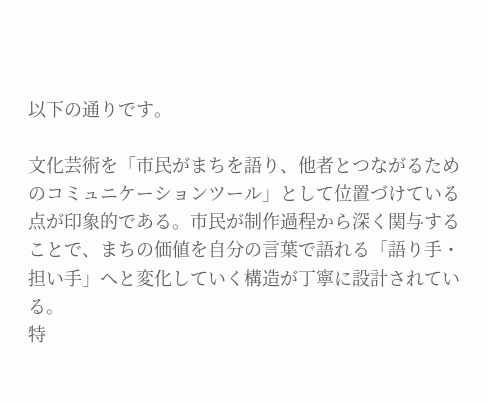以下の通りです。

文化芸術を「市民がまちを語り、他者とつながるためのコミュニケーションツール」として位置づけている点が印象的である。市民が制作過程から深く関与することで、まちの価値を自分の言葉で語れる「語り手・担い手」へと変化していく構造が丁寧に設計されている。
特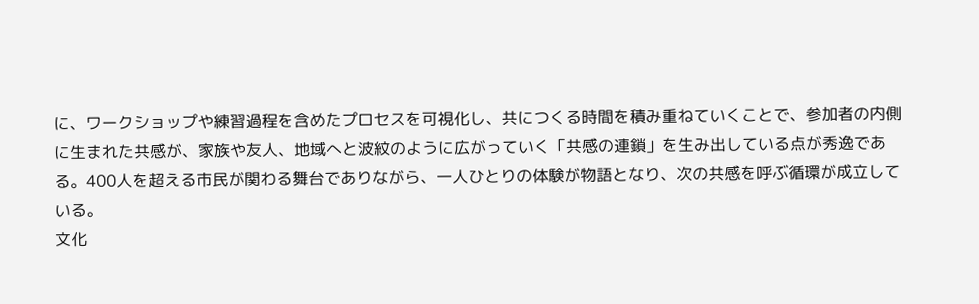に、ワークショップや練習過程を含めたプロセスを可視化し、共につくる時間を積み重ねていくことで、参加者の内側に生まれた共感が、家族や友人、地域へと波紋のように広がっていく「共感の連鎖」を生み出している点が秀逸である。400人を超える市民が関わる舞台でありながら、一人ひとりの体験が物語となり、次の共感を呼ぶ循環が成立している。
文化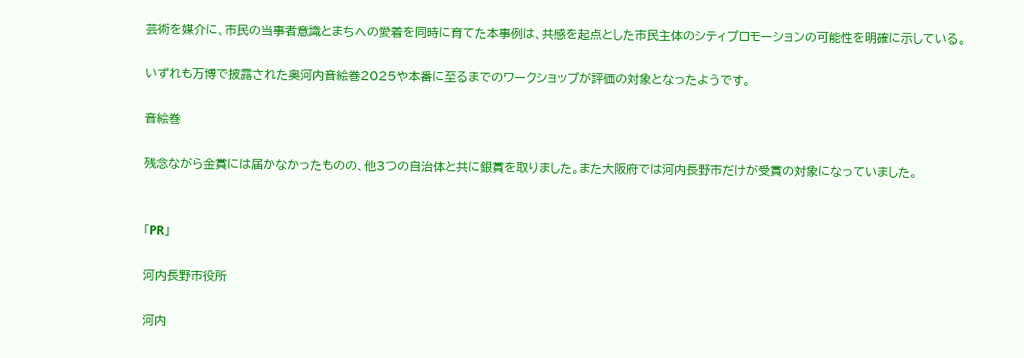芸術を媒介に、市民の当事者意識とまちへの愛着を同時に育てた本事例は、共感を起点とした市民主体のシティプロモーションの可能性を明確に示している。

いずれも万博で披露された奥河内音絵巻2025や本番に至るまでのワークショップが評価の対象となったようです。

音絵巻

残念ながら金賞には届かなかったものの、他3つの自治体と共に銀賞を取りました。また大阪府では河内長野市だけが受賞の対象になっていました。


「PR」

河内長野市役所

河内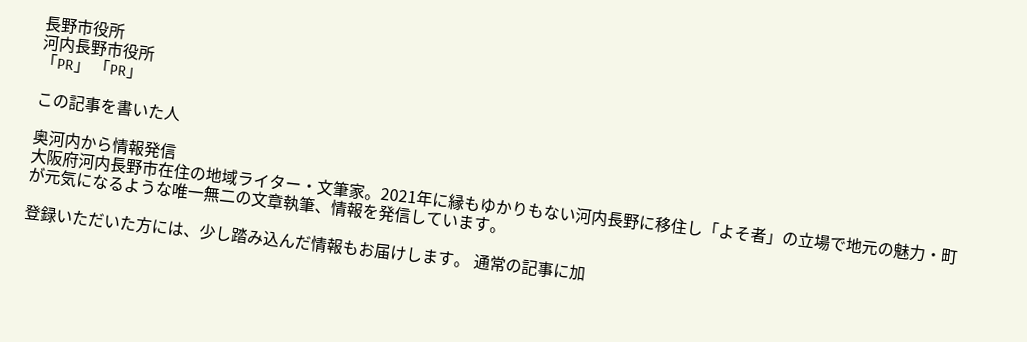長野市役所
河内長野市役所
「PR」 「PR」

この記事を書いた人

奥河内から情報発信
大阪府河内長野市在住の地域ライター・文筆家。2021年に縁もゆかりもない河内長野に移住し「よそ者」の立場で地元の魅力・町が元気になるような唯一無二の文章執筆、情報を発信しています。

登録いただいた方には、少し踏み込んだ情報もお届けします。 通常の記事に加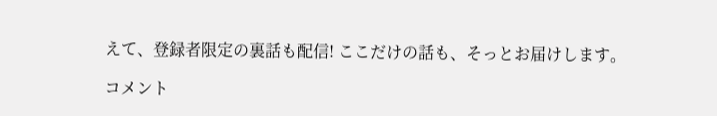えて、登録者限定の裏話も配信! ここだけの話も、そっとお届けします。

コメント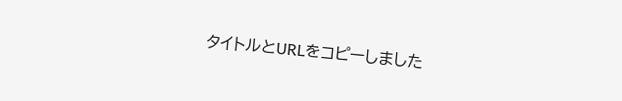タイトルとURLをコピーしました